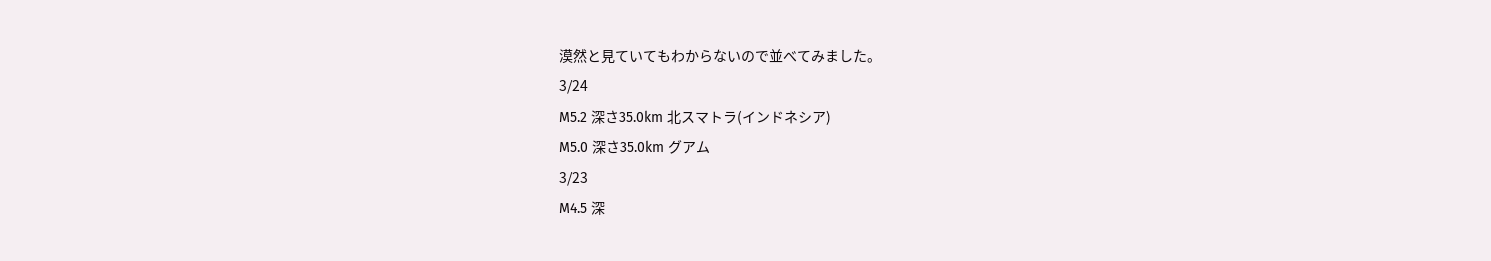漠然と見ていてもわからないので並べてみました。
3/24
M5.2 深さ35.0km 北スマトラ(インドネシア)
M5.0 深さ35.0km グアム
3/23
M4.5 深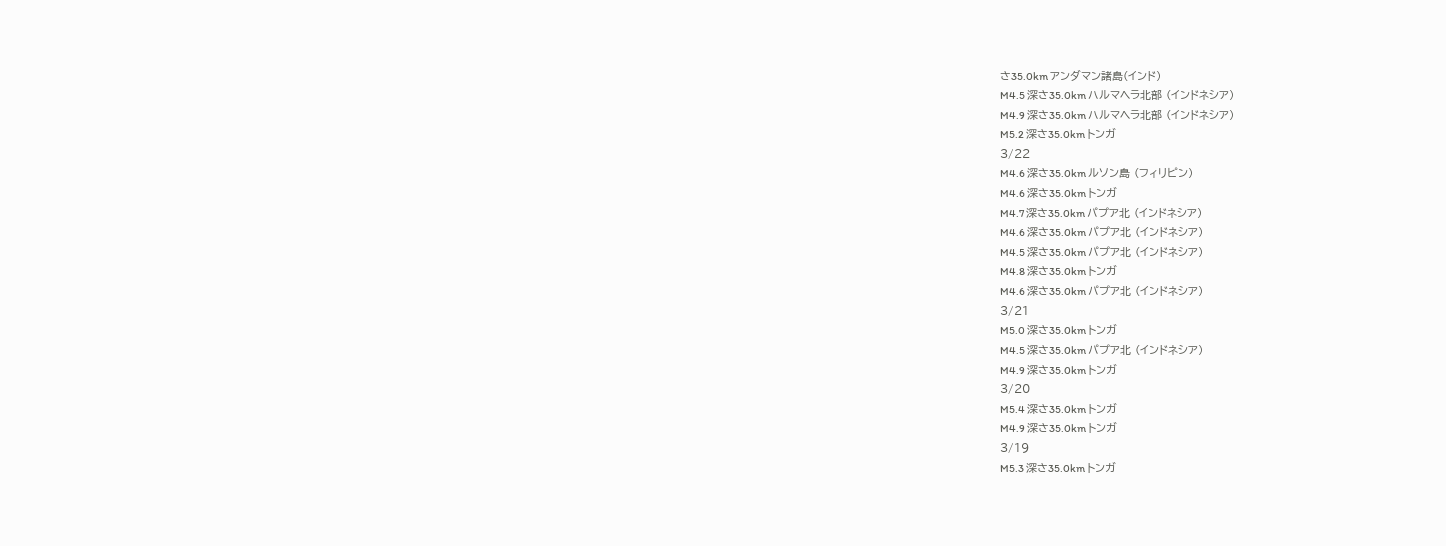さ35.0km アンダマン諸島(インド)
M4.5 深さ35.0km ハルマヘラ北部 (インドネシア)
M4.9 深さ35.0km ハルマヘラ北部 (インドネシア)
M5.2 深さ35.0km トンガ
3/22
M4.6 深さ35.0km ルソン島 (フィリピン)
M4.6 深さ35.0km トンガ
M4.7 深さ35.0km パプア北 (インドネシア)
M4.6 深さ35.0km パプア北 (インドネシア)
M4.5 深さ35.0km パプア北 (インドネシア)
M4.8 深さ35.0km トンガ
M4.6 深さ35.0km パプア北 (インドネシア)
3/21
M5.0 深さ35.0km トンガ
M4.5 深さ35.0km パプア北 (インドネシア)
M4.9 深さ35.0km トンガ
3/20
M5.4 深さ35.0km トンガ
M4.9 深さ35.0km トンガ
3/19
M5.3 深さ35.0km トンガ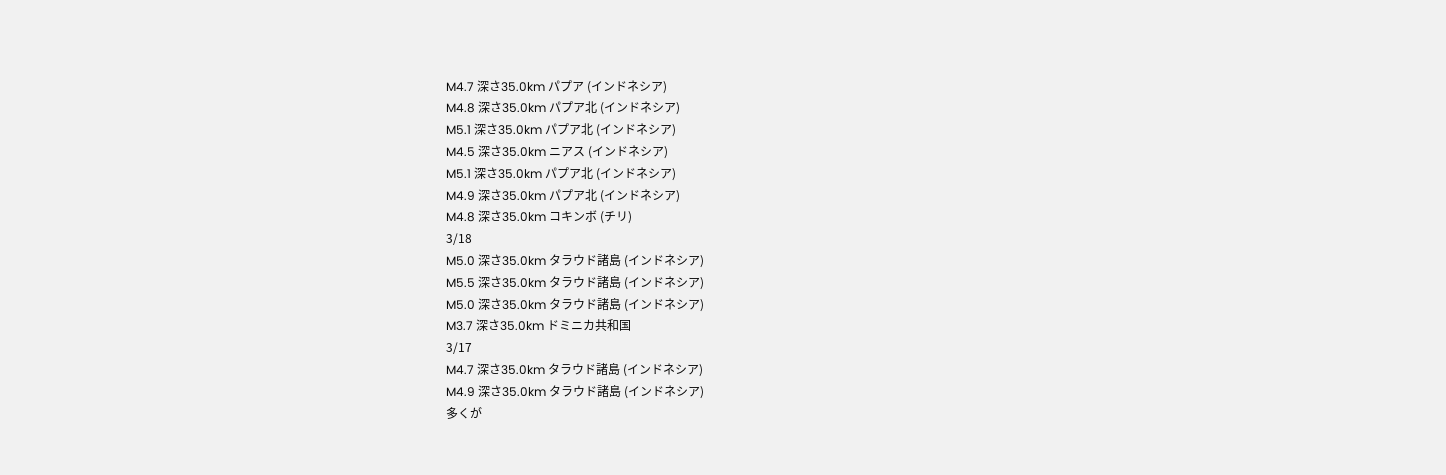M4.7 深さ35.0km パプア (インドネシア)
M4.8 深さ35.0km パプア北 (インドネシア)
M5.1 深さ35.0km パプア北 (インドネシア)
M4.5 深さ35.0km ニアス (インドネシア)
M5.1 深さ35.0km パプア北 (インドネシア)
M4.9 深さ35.0km パプア北 (インドネシア)
M4.8 深さ35.0km コキンボ (チリ)
3/18
M5.0 深さ35.0km タラウド諸島 (インドネシア)
M5.5 深さ35.0km タラウド諸島 (インドネシア)
M5.0 深さ35.0km タラウド諸島 (インドネシア)
M3.7 深さ35.0km ドミニカ共和国
3/17
M4.7 深さ35.0km タラウド諸島 (インドネシア)
M4.9 深さ35.0km タラウド諸島 (インドネシア)
多くが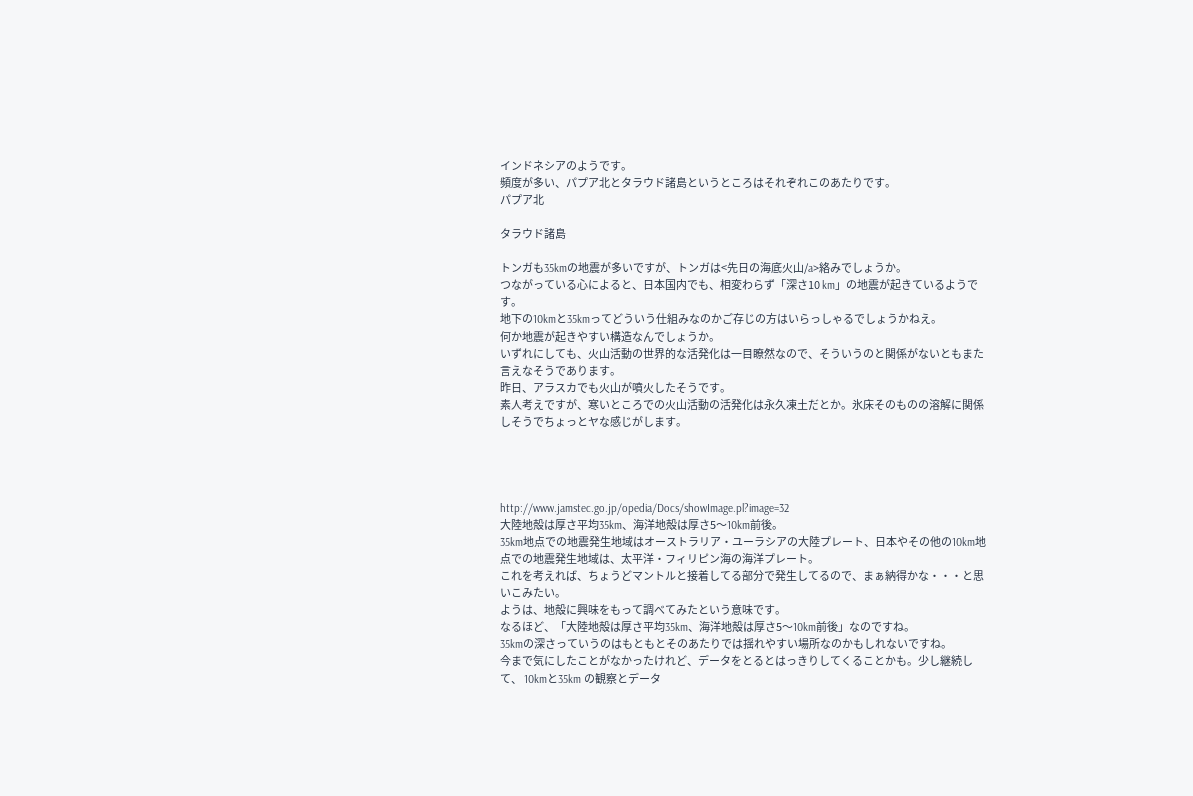インドネシアのようです。
頻度が多い、パプア北とタラウド諸島というところはそれぞれこのあたりです。
パプア北

タラウド諸島

トンガも35kmの地震が多いですが、トンガは<先日の海底火山/a>絡みでしょうか。
つながっている心によると、日本国内でも、相変わらず「深さ10 km」の地震が起きているようです。
地下の10kmと35kmってどういう仕組みなのかご存じの方はいらっしゃるでしょうかねえ。
何か地震が起きやすい構造なんでしょうか。
いずれにしても、火山活動の世界的な活発化は一目瞭然なので、そういうのと関係がないともまた言えなそうであります。
昨日、アラスカでも火山が噴火したそうです。
素人考えですが、寒いところでの火山活動の活発化は永久凍土だとか。氷床そのものの溶解に関係しそうでちょっとヤな感じがします。




http://www.jamstec.go.jp/opedia/Docs/showImage.pl?image=32
大陸地殻は厚さ平均35km、海洋地殻は厚さ5〜10km前後。
35km地点での地震発生地域はオーストラリア・ユーラシアの大陸プレート、日本やその他の10km地点での地震発生地域は、太平洋・フィリピン海の海洋プレート。
これを考えれば、ちょうどマントルと接着してる部分で発生してるので、まぁ納得かな・・・と思いこみたい。
ようは、地殻に興味をもって調べてみたという意味です。
なるほど、「大陸地殻は厚さ平均35km、海洋地殻は厚さ5〜10km前後」なのですね。
35kmの深さっていうのはもともとそのあたりでは揺れやすい場所なのかもしれないですね。
今まで気にしたことがなかったけれど、データをとるとはっきりしてくることかも。少し継続して、 10kmと35km の観察とデータ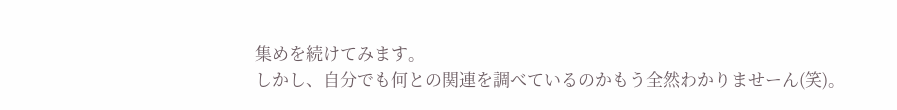集めを続けてみます。
しかし、自分でも何との関連を調べているのかもう全然わかりませーん(笑)。